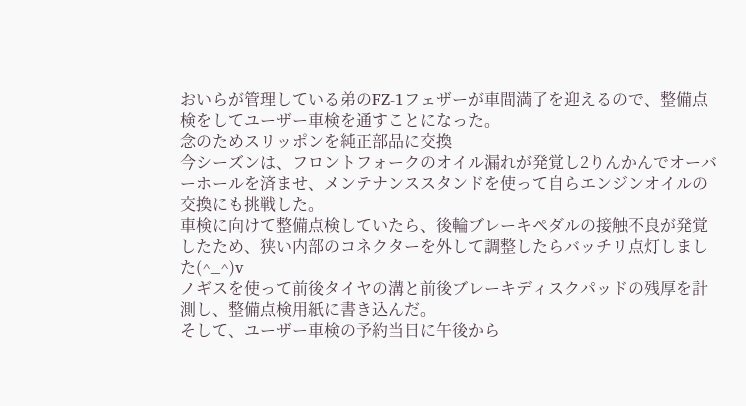おいらが管理している弟のFZ-1フェザーが車間満了を迎えるので、整備点検をしてユーザー車検を通すことになった。
念のためスリッポンを純正部品に交換
今シーズンは、フロントフォークのオイル漏れが発覚し2りんかんでオーバーホールを済ませ、メンテナンススタンドを使って自らエンジンオイルの交換にも挑戦した。
車検に向けて整備点検していたら、後輪ブレーキペダルの接触不良が発覚したため、狭い内部のコネクターを外して調整したらバッチリ点灯しました(^_^)v
ノギスを使って前後タイヤの溝と前後ブレーキディスクパッドの残厚を計測し、整備点検用紙に書き込んだ。
そして、ユーザー車検の予約当日に午後から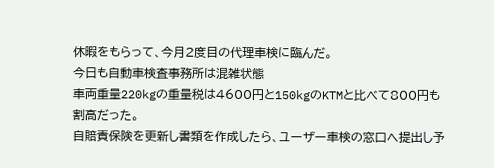休暇をもらって、今月2度目の代理車検に臨んだ。
今日も自動車検査事務所は混雑状態
車両重量220kgの重量税は4600円と150kgのKTMと比べて800円も割高だった。
自賠責保険を更新し書類を作成したら、ユーザー車検の窓口へ提出し予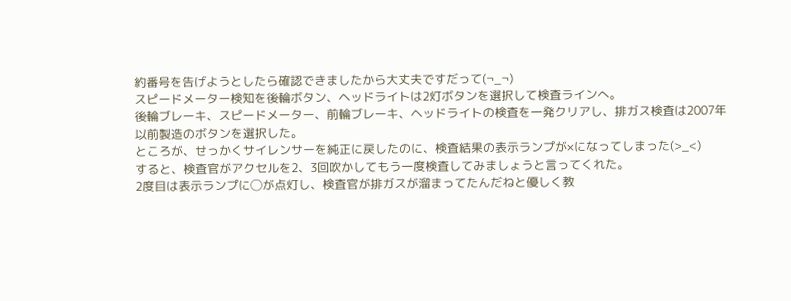約番号を告げようとしたら確認できましたから大丈夫ですだって(¬_¬)
スピードメーター検知を後輪ボタン、ヘッドライトは2灯ボタンを選択して検査ラインへ。
後輪ブレーキ、スピードメーター、前輪ブレーキ、ヘッドライトの検査を一発クリアし、排ガス検査は2007年以前製造のボタンを選択した。
ところが、せっかくサイレンサーを純正に戻したのに、検査結果の表示ランプが×になってしまった(>_<)
すると、検査官がアクセルを2、3回吹かしてもう一度検査してみましょうと言ってくれた。
2度目は表示ランプに◯が点灯し、検査官が排ガスが溜まってたんだねと優しく教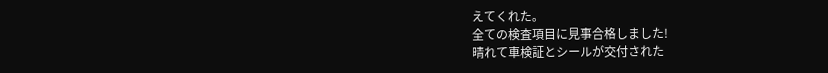えてくれた。
全ての検査項目に見事合格しました!
晴れて車検証とシールが交付された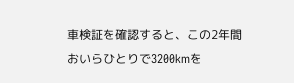車検証を確認すると、この2年間おいらひとりで3200kmを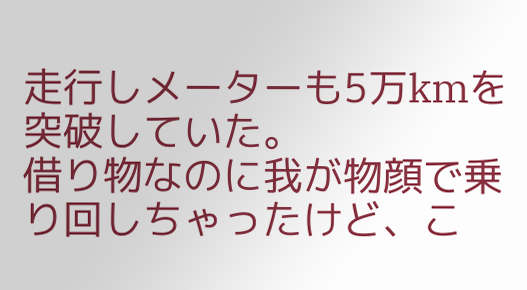走行しメーターも5万kmを突破していた。
借り物なのに我が物顔で乗り回しちゃったけど、こ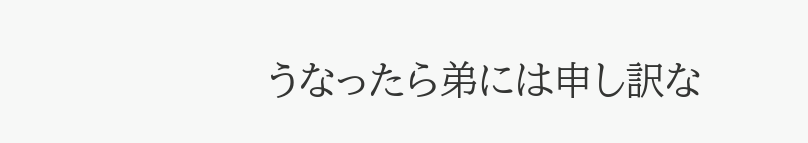うなったら弟には申し訳な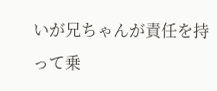いが兄ちゃんが責任を持って乗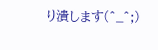り潰します(^_^;)